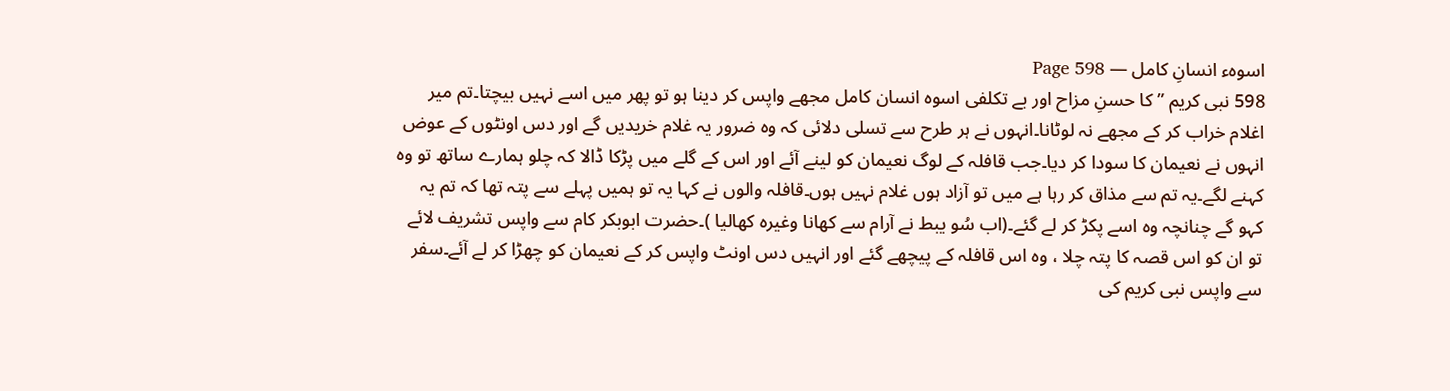اسوہء انسانِ کامل — Page 598
598 نبی کریم ” کا حسنِ مزاح اور بے تکلفی اسوہ انسان کامل مجھے واپس کر دینا ہو تو پھر میں اسے نہیں بیچتا۔تم میر اغلام خراب کر کے مجھے نہ لوٹانا۔انہوں نے ہر طرح سے تسلی دلائی کہ وہ ضرور یہ غلام خریدیں گے اور دس اونٹوں کے عوض انہوں نے نعیمان کا سودا کر دیا۔جب قافلہ کے لوگ نعیمان کو لینے آئے اور اس کے گلے میں پڑکا ڈالا کہ چلو ہمارے ساتھ تو وہ کہنے لگے۔یہ تم سے مذاق کر رہا ہے میں تو آزاد ہوں غلام نہیں ہوں۔قافلہ والوں نے کہا یہ تو ہمیں پہلے سے پتہ تھا کہ تم یہ کہو گے چنانچہ وہ اسے پکڑ کر لے گئے۔(اب سُو یبط نے آرام سے کھانا وغیرہ کھالیا )۔حضرت ابوبکر کام سے واپس تشریف لائے تو ان کو اس قصہ کا پتہ چلا ، وہ اس قافلہ کے پیچھے گئے اور انہیں دس اونٹ واپس کر کے نعیمان کو چھڑا کر لے آئے۔سفر سے واپس نبی کریم کی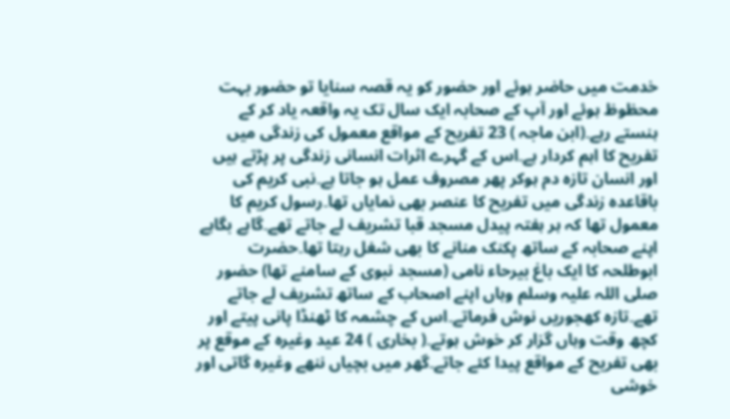خدمت میں حاضر ہوئے اور حضور کو یہ قصہ سنایا تو حضور بہت محظوظ ہوئے اور آپ کے صحابہ ایک سال تک یہ واقعہ یاد کر کے ہنستے رہے۔(ابن ماجہ ) 23 تفریح کے مواقع معمول کی زندگی میں تفریح کا اہم کردار ہے۔اس کے گہرے اثرات انسانی زندگی پر پڑتے ہیں اور انسان تازہ دم ہوکر پھر مصروف عمل ہو جاتا ہے۔نبی کریم کی باقاعدہ زندگی میں تفریح کا عنصر بھی نمایاں تھا۔رسول کریم کا معمول تھا کہ ہر ہفتہ پیدل مسجد قبا تشریف لے جاتے تھے۔گاہے بگاہے اپنے صحابہ کے ساتھ پکنک منانے کا بھی شغل رہتا تھا۔حضرت ابوطلحہ کا ایک باغ بیرحاء نامی (مسجد نبوی کے سامنے تھا) حضور صلی اللہ علیہ وسلم وہاں اپنے اصحاب کے ساتھ تشریف لے جاتے تھے۔تازہ کھجوریں نوش فرماتے۔اس کے چشمہ کا ٹھنڈا پانی پیتے اور کچھ وقت وہاں گزار کر خوش ہوتے۔( بخاری ) 24 عید وغیرہ کے موقع پر بھی تفریح کے مواقع پیدا کئے جاتے۔گھر میں بچیاں ننھے وغیرہ گاتی اور خوشی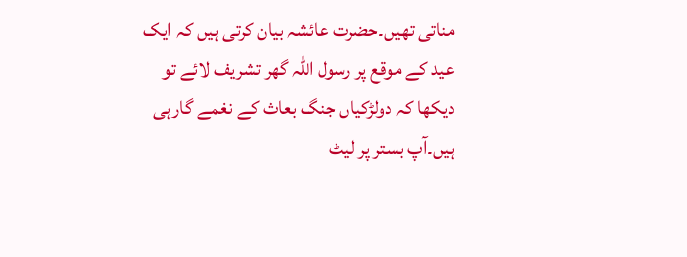مناتی تھیں۔حضرت عائشہ بیان کرتی ہیں کہ ایک عید کے موقع پر رسول اللہ گھر تشریف لائے تو دیکھا کہ دولڑکیاں جنگ بعاث کے نغمے گارہی ہیں۔آپ بستر پر لیٹ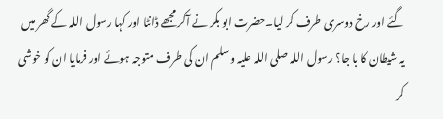گئے اور رخ دوسری طرف کر لیا۔حضرت ابو بکر نے آکر مجھے ڈانٹا اور کہا رسول اللہ کے گھر میں یہ شیطان کا با جا؟ رسول اللہ صلی اللہ علیہ وسلم ان کی طرف متوجہ ہوئے اور فرمایا ان کو خوشی کر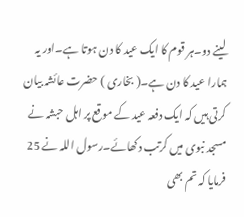لینے دو۔ہر قوم کا ایک عید کا دن ہوتا ہے۔اور یہ ہمارا عید کا دن ہے۔( بخاری ) حضرت عائشہ بیان کرتی ہیں کہ ایک دفعہ عید کے موقع پر اہل حبشہ نے مسجد نبوی میں کرتب دکھائے۔رسول اللہ نے 25 فرمایا کہ تم بھی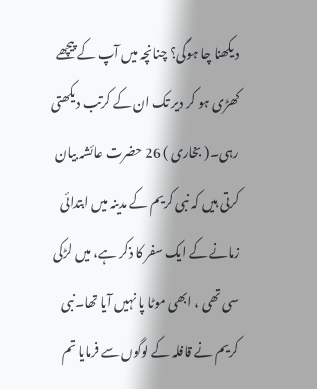دیکھنا چا ہوگی؟ چنانچہ میں آپ کے پیچھے کھڑی ہو کر دیر تک ان کے کرتب دیکھتی رہی۔( بخاری ) 26 حضرت عائشہ بیان کرتی ہیں کہ نبی کریم کے مدینہ میں ابتدائی زمانے کے ایک سفر کا ذکر ہے، میں لڑکی سی تھی ، ابھی موٹا پا نہیں آیا تھا۔نبی کریم نے قافلہ کے لوگوں سے فرمایا تم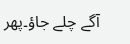آگے چلے جاؤ۔پھر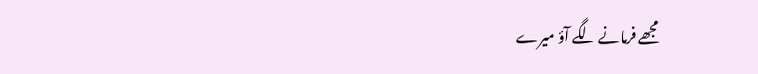مجھے فرمانے لگے آؤ میرے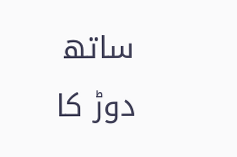ساتھ دوڑ کا